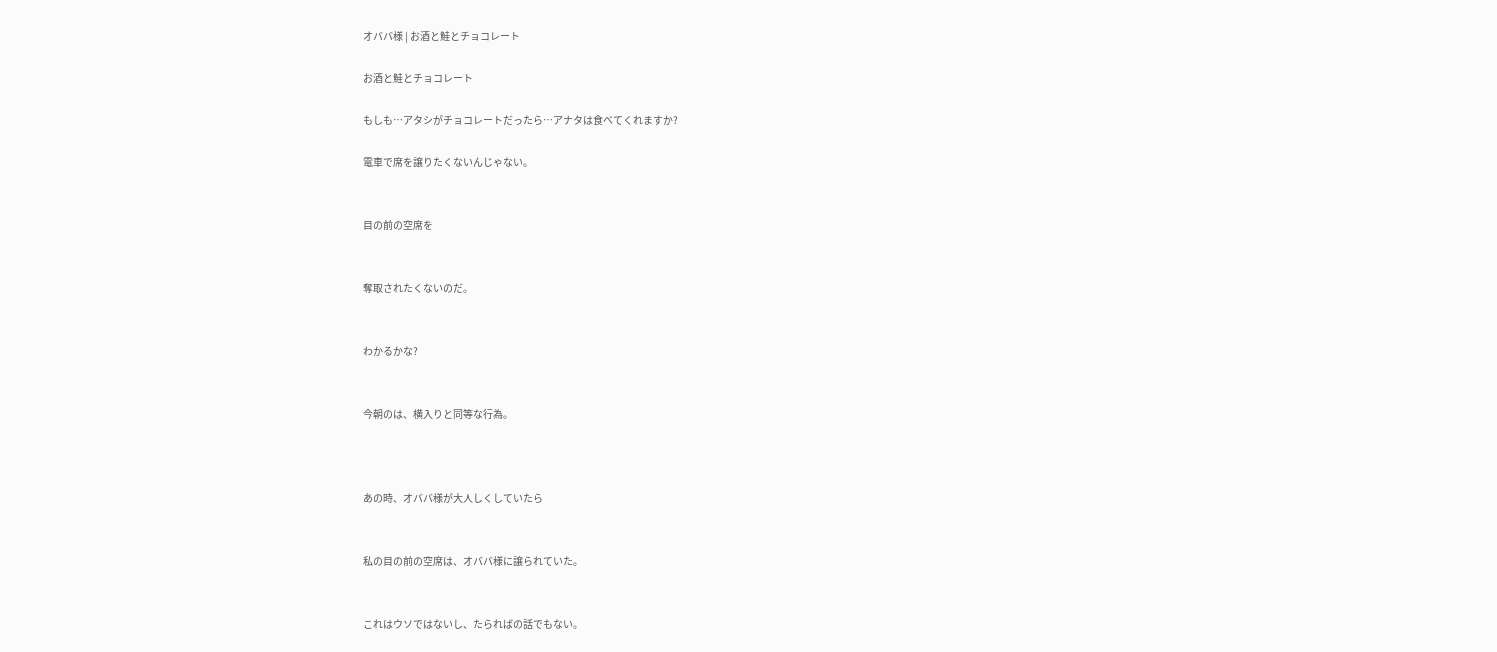オババ様 | お酒と鮭とチョコレート

お酒と鮭とチョコレート

もしも…アタシがチョコレートだったら…アナタは食べてくれますか?

電車で席を譲りたくないんじゃない。


目の前の空席を


奪取されたくないのだ。


わかるかな?


今朝のは、横入りと同等な行為。



あの時、オババ様が大人しくしていたら


私の目の前の空席は、オババ様に譲られていた。


これはウソではないし、たらればの話でもない。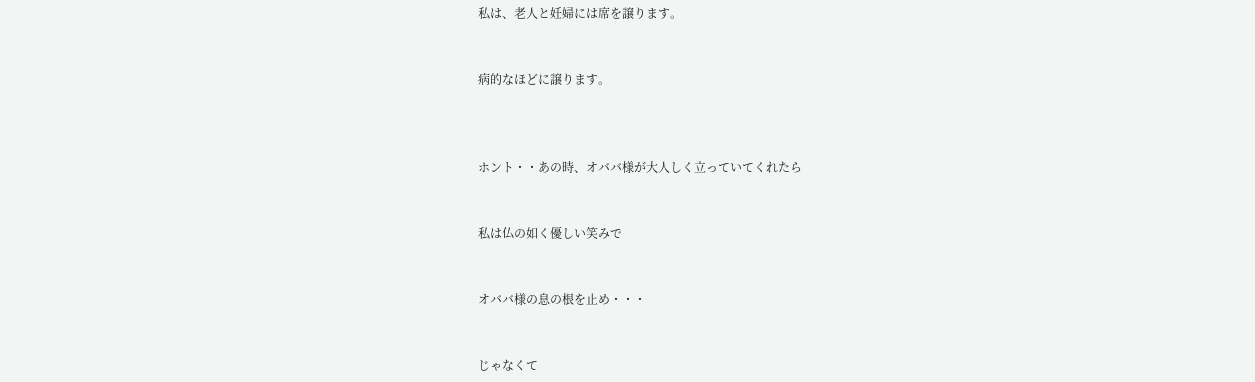私は、老人と妊婦には席を譲ります。


病的なほどに譲ります。



ホント・・あの時、オババ様が大人しく立っていてくれたら


私は仏の如く優しい笑みで


オババ様の息の根を止め・・・


じゃなくて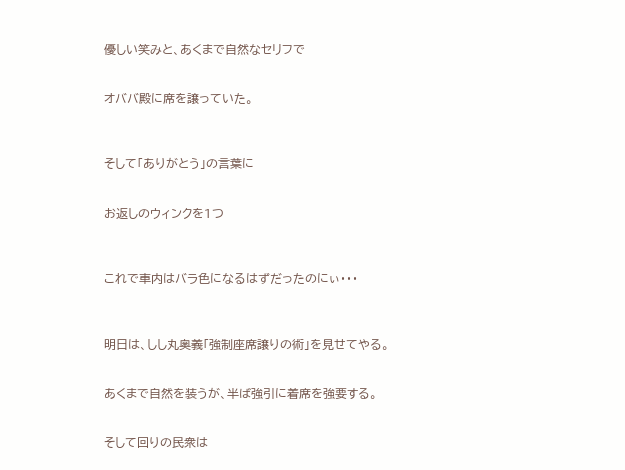優しい笑みと、あくまで自然なセリフで


オババ殿に席を譲っていた。



そして「ありがとう」の言葉に


お返しのウィンクを1つ



これで車内はバラ色になるはずだったのにぃ・・・



明日は、しし丸奥義「強制座席譲りの術」を見せてやる。


あくまで自然を装うが、半ば強引に着席を強要する。


そして回りの民衆は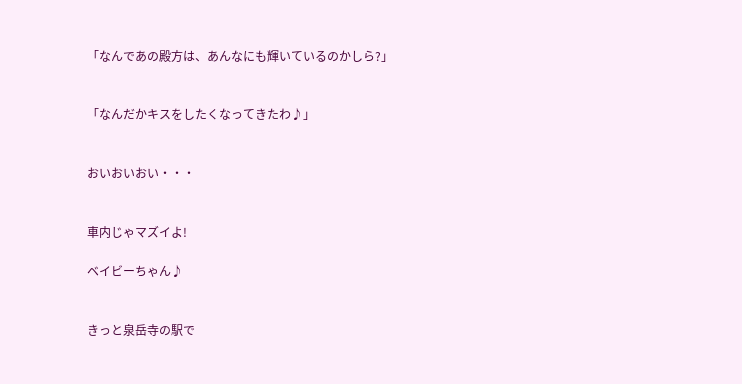「なんであの殿方は、あんなにも輝いているのかしら?」


「なんだかキスをしたくなってきたわ♪」


おいおいおい・・・


車内じゃマズイよ!

ベイビーちゃん♪


きっと泉岳寺の駅で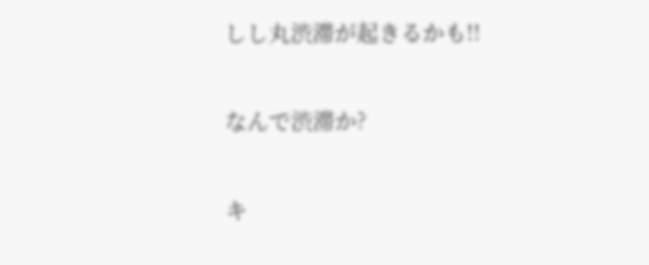しし丸渋滞が起きるかも!!


なんで渋滞か?


キ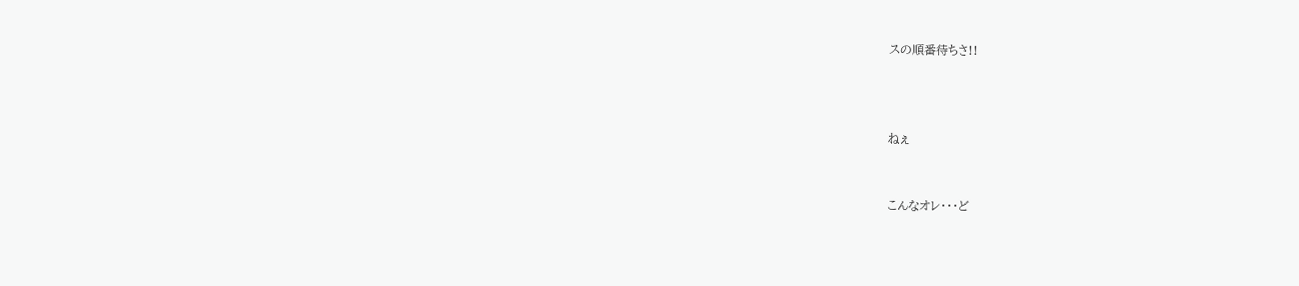スの順番待ちさ!!



ねぇ


こんなオレ・・・ど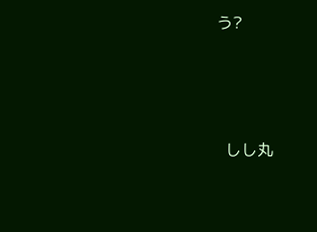う?





  しし丸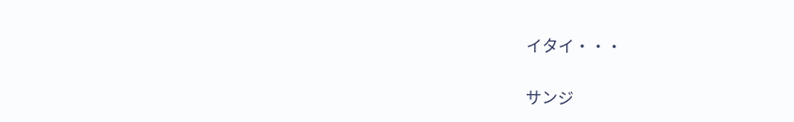イタイ・・・

サンジ